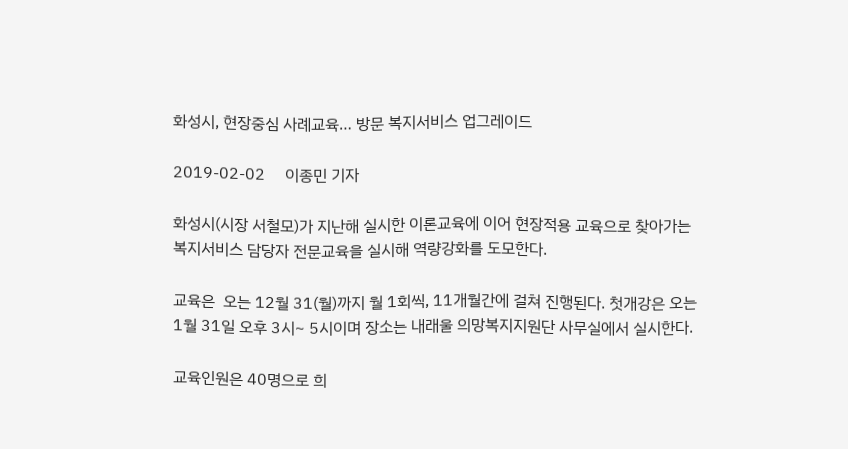화성시, 현장중심 사례교육… 방문 복지서비스 업그레이드

2019-02-02     이종민 기자

화성시(시장 서철모)가 지난해 실시한 이론교육에 이어 현장적용 교육으로 찾아가는 복지서비스 담당자 전문교육을 실시해 역량강화를 도모한다.

교육은  오는 12월 31(월)까지 월 1회씩, 11개월간에 걸쳐 진행된다. 첫개강은 오는 1월 31일 오후 3시~ 5시이며 장소는 내래울 의망복지지원단 사무실에서 실시한다.

교육인원은 40명으로 희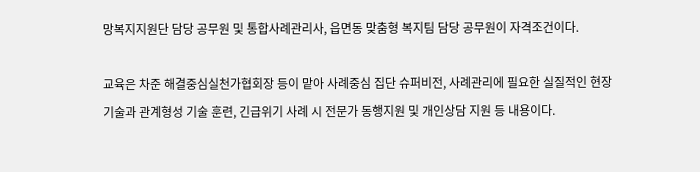망복지지원단 담당 공무원 및 통합사례관리사, 읍면동 맞춤형 복지팀 담당 공무원이 자격조건이다.

교육은 차준 해결중심실천가협회장 등이 맡아 사례중심 집단 슈퍼비전, 사례관리에 필요한 실질적인 현장기술과 관계형성 기술 훈련, 긴급위기 사례 시 전문가 동행지원 및 개인상담 지원 등 내용이다.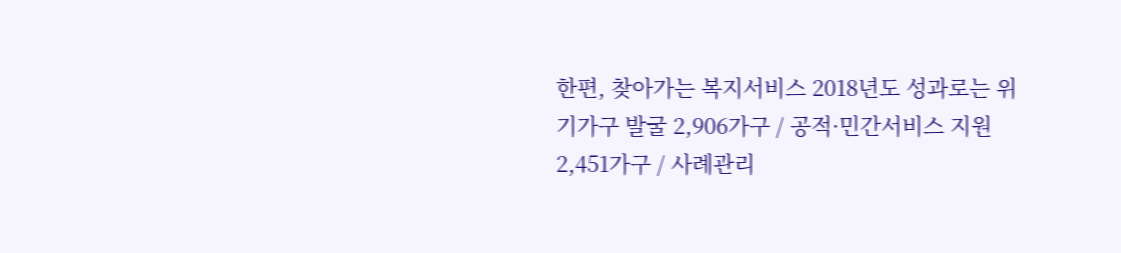한편, 찾아가는 복지서비스 2018년도 성과로는 위기가구 발굴 2,906가구 / 공적·민간서비스 지원 2,451가구 / 사례관리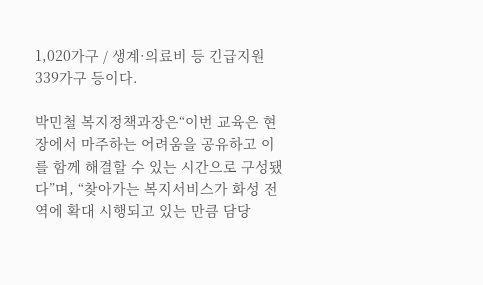1,020가구 / 생계·의료비 등 긴급지원 339가구 등이다.

박민철 복지정책과장은“이번 교육은 현장에서 마주하는 어려움을 공유하고 이를 함께 해결할 수 있는 시간으로 구성됐다”며, “찾아가는 복지서비스가 화성 전역에 확대 시행되고 있는 만큼 담당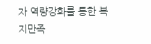자 역량강화를 통한 복지만족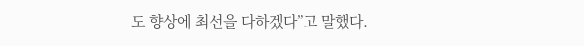도 향상에 최선을 다하겠다”고 말했다.